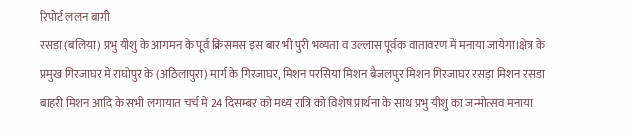रिपोर्ट ललन बाग़ी
रसड़ा (बलिया) प्रभु यीशु के आगमन के पूर्व क्रिसमस इस बार भी पुरी भव्यता व उल्लास पूर्वक वातावरण में मनाया जायेगा।क्षेत्र के प्रमुख गिरजाघर में राघोपुर के (अठिलापुरा) मार्ग के गिरजाघर, मिशन परसिया मिशन बैजलपुर मिशन गिरजाघर रसड़ा मिशन रसडा बाहरी मिशन आदि के सभी लगायात चर्च में 24 दिसम्बर को मध्य रात्रि को विशेष प्रार्थना के साथ प्रभु यीशु का जन्मोत्सव मनाया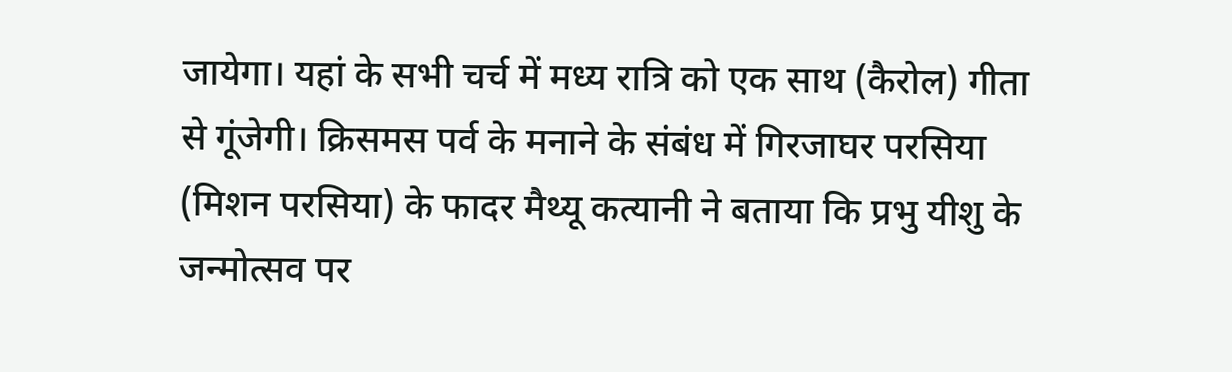जायेगा। यहां के सभी चर्च में मध्य रात्रि को एक साथ (कैरोल) गीता से गूंजेगी। क्रिसमस पर्व के मनाने के संबंध में गिरजाघर परसिया (मिशन परसिया) के फादर मैथ्यू कत्यानी ने बताया कि प्रभु यीशु के जन्मोत्सव पर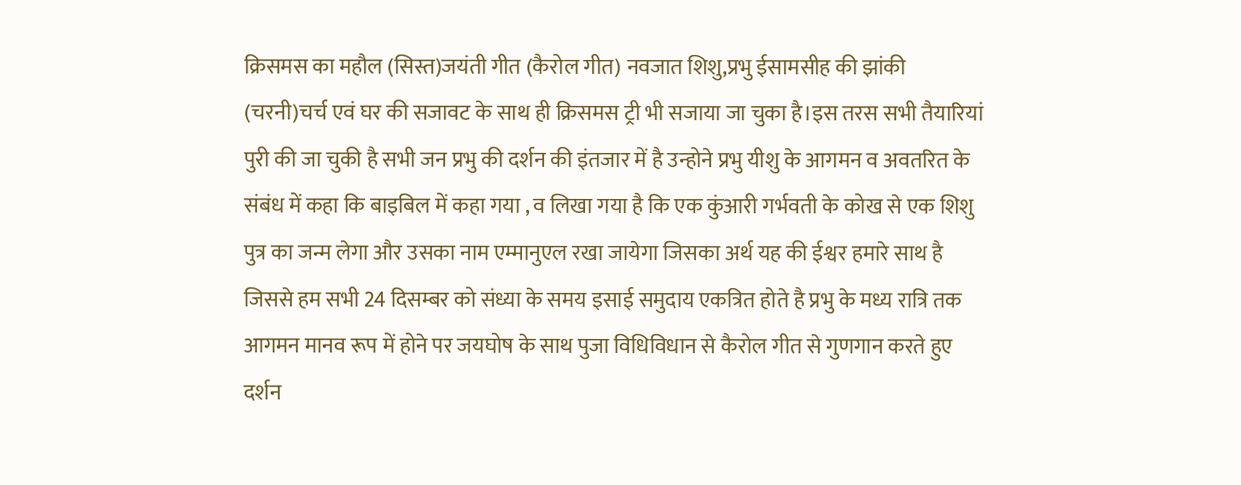क्रिसमस का महौल (सिस्त)जयंती गीत (कैरोल गीत) नवजात शिशु,प्रभु ईसामसीह की झांकी (चरनी)चर्च एवं घर की सजावट के साथ ही क्रिसमस ट्री भी सजाया जा चुका है।इस तरस सभी तैयारियां पुरी की जा चुकी है सभी जन प्रभु की दर्शन की इंतजार में है उन्होने प्रभु यीशु के आगमन व अवतरित के संबंध में कहा कि बाइबिल में कहा गया , व लिखा गया है कि एक कुंआरी गर्भवती के कोख से एक शिशु पुत्र का जन्म लेगा और उसका नाम एम्मानुएल रखा जायेगा जिसका अर्थ यह की ईश्वर हमारे साथ है जिससे हम सभी 24 दिसम्बर को संध्या के समय इसाई समुदाय एकत्रित होते है प्रभु के मध्य रात्रि तक आगमन मानव रूप में होने पर जयघोष के साथ पुजा विधिविधान से कैरोल गीत से गुणगान करते हुए दर्शन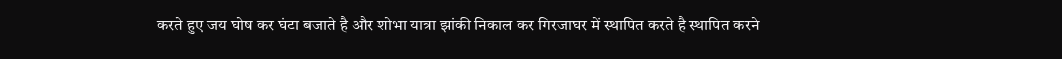करते हुए जय घोष कर घंटा बजाते है और शोभा यात्रा झांकी निकाल कर गिरजाघर में स्थापित करते है स्थापित करने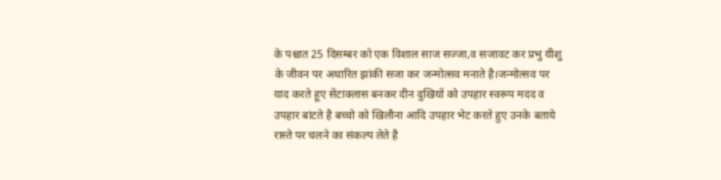के पश्चात 25 दिसम्बर को एक विशाल साज सज्जा,व सजावट कर प्रभु यीशु के जीवन पर अधारित झांकी सजा कर जन्मोत्सव मनाते है।जन्मोत्सव पर याद करते हूए सेंटाक्लास बनकर दीन दुखियों को उपहार स्वरूप मदद व उपहार बांटते है बच्चो को खिलौना आदि उपहार भेट करते हुए उनके बताये रास्ते पर चलने का संकल्प लेते है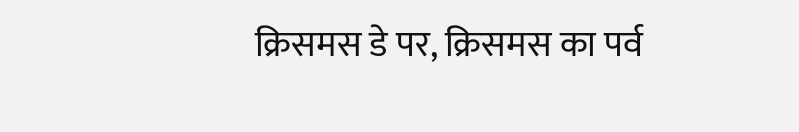क्रिसमस डे पर, क्रिसमस का पर्व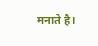मनाते है।